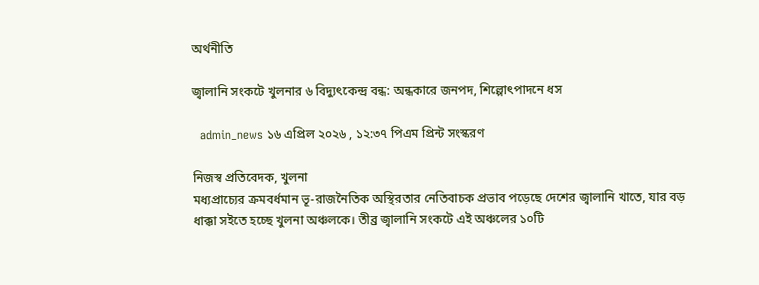অর্থনীতি

জ্বালানি সংকটে খুলনার ৬ বিদ্যুৎকেন্দ্র বন্ধ: অন্ধকারে জনপদ, শিল্পোৎপাদনে ধস

  admin_news ১৬ এপ্রিল ২০২৬ , ১২:৩৭ পিএম প্রিন্ট সংস্করণ

নিজস্ব প্রতিবেদক, খুলনা
মধ্যপ্রাচ্যের ক্রমবর্ধমান ভূ-রাজনৈতিক অস্থিরতার নেতিবাচক প্রভাব পড়েছে দেশের জ্বালানি খাতে, যার বড় ধাক্কা সইতে হচ্ছে খুলনা অঞ্চলকে। তীব্র জ্বালানি সংকটে এই অঞ্চলের ১০টি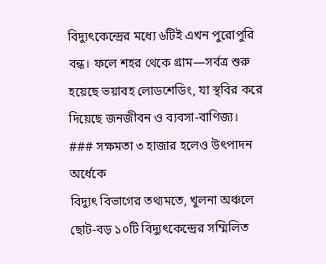বিদ্যুৎকেন্দ্রের মধ্যে ৬টিই এখন পুরোপুরি বন্ধ। ফলে শহর থেকে গ্রাম—সর্বত্র শুরু হয়েছে ভয়াবহ লোডশেডিং, যা স্থবির করে দিয়েছে জনজীবন ও ব্যবসা-বাণিজ্য।
### সক্ষমতা ৩ হাজার হলেও উৎপাদন অর্ধেকে
বিদ্যুৎ বিভাগের তথ্যমতে, খুলনা অঞ্চলে ছোট-বড় ১০টি বিদ্যুৎকেন্দ্রের সম্মিলিত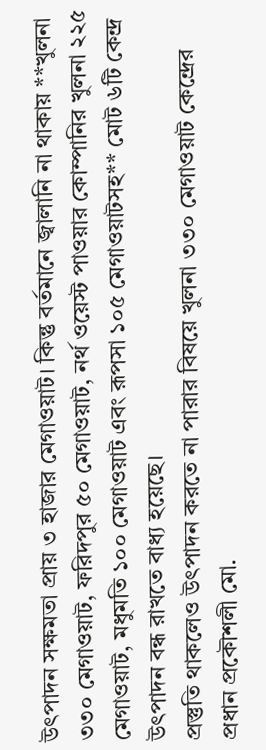উৎপাদন সক্ষমতা প্রায় ৩ হাজার মেগাওয়াট। কিন্তু বর্তমানে জ্বালানি না থাকায় **খুলনা ৩৩০ মেগাওয়াট, ফরিদপুর ৫০ মেগাওয়াট, নর্থ ওয়েস্ট পাওয়ার কোম্পানির খুলনা ২২৫ মেগাওয়াট, মধুমতি ১০০ মেগাওয়াট এবং রূপসা ১০৫ মেগাওয়াটসহ** মোট ৬টি কেন্দ্র উৎপাদন বন্ধ রাখতে বাধ্য হয়েছে।
প্রস্তুতি থাকলেও উৎপাদন করতে না পারার বিষয়ে খুলনা ৩৩০ মেগাওয়াট কেন্দ্রের প্রধান প্রকৌশলী মো.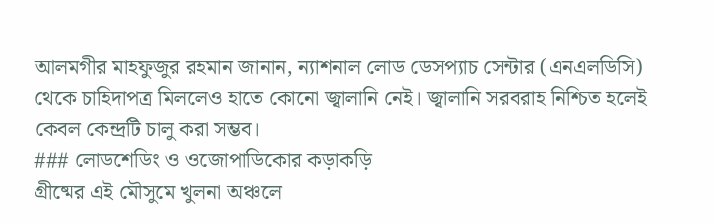আলমগীর মাহফুজুর রহমান জানান, ন্যাশনাল লোড ডেসপ্যাচ সেন্টার (এনএলডিসি) থেকে চাহিদাপত্র মিললেও হাতে কোনো জ্বালানি নেই। জ্বালানি সরবরাহ নিশ্চিত হলেই কেবল কেন্দ্রটি চালু করা সম্ভব।
### লোডশেডিং ও ওজোপাডিকোর কড়াকড়ি
গ্রীষ্মের এই মৌসুমে খুলনা অঞ্চলে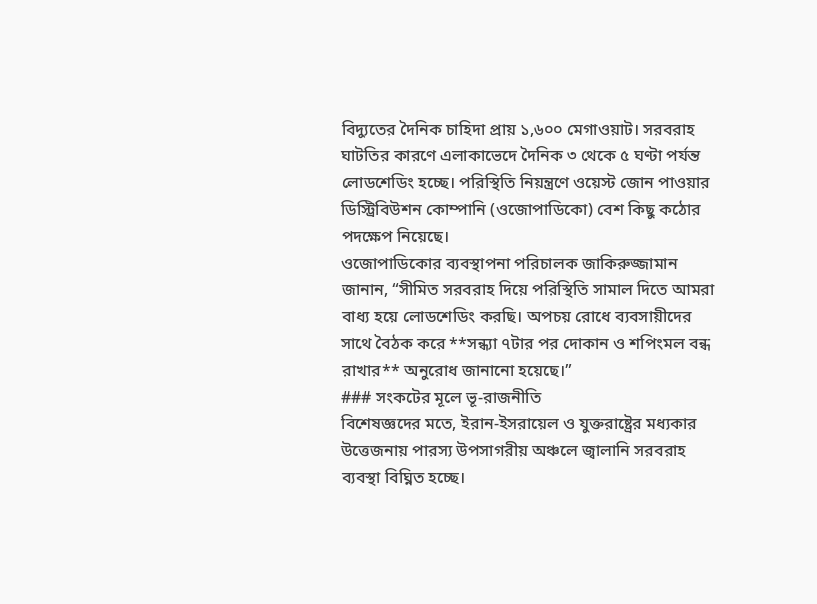বিদ্যুতের দৈনিক চাহিদা প্রায় ১,৬০০ মেগাওয়াট। সরবরাহ ঘাটতির কারণে এলাকাভেদে দৈনিক ৩ থেকে ৫ ঘণ্টা পর্যন্ত লোডশেডিং হচ্ছে। পরিস্থিতি নিয়ন্ত্রণে ওয়েস্ট জোন পাওয়ার ডিস্ট্রিবিউশন কোম্পানি (ওজোপাডিকো) বেশ কিছু কঠোর পদক্ষেপ নিয়েছে।
ওজোপাডিকোর ব্যবস্থাপনা পরিচালক জাকিরুজ্জামান জানান, “সীমিত সরবরাহ দিয়ে পরিস্থিতি সামাল দিতে আমরা বাধ্য হয়ে লোডশেডিং করছি। অপচয় রোধে ব্যবসায়ীদের সাথে বৈঠক করে **সন্ধ্যা ৭টার পর দোকান ও শপিংমল বন্ধ রাখার** অনুরোধ জানানো হয়েছে।”
### সংকটের মূলে ভূ-রাজনীতি
বিশেষজ্ঞদের মতে, ইরান-ইসরায়েল ও যুক্তরাষ্ট্রের মধ্যকার উত্তেজনায় পারস্য উপসাগরীয় অঞ্চলে জ্বালানি সরবরাহ ব্যবস্থা বিঘ্নিত হচ্ছে।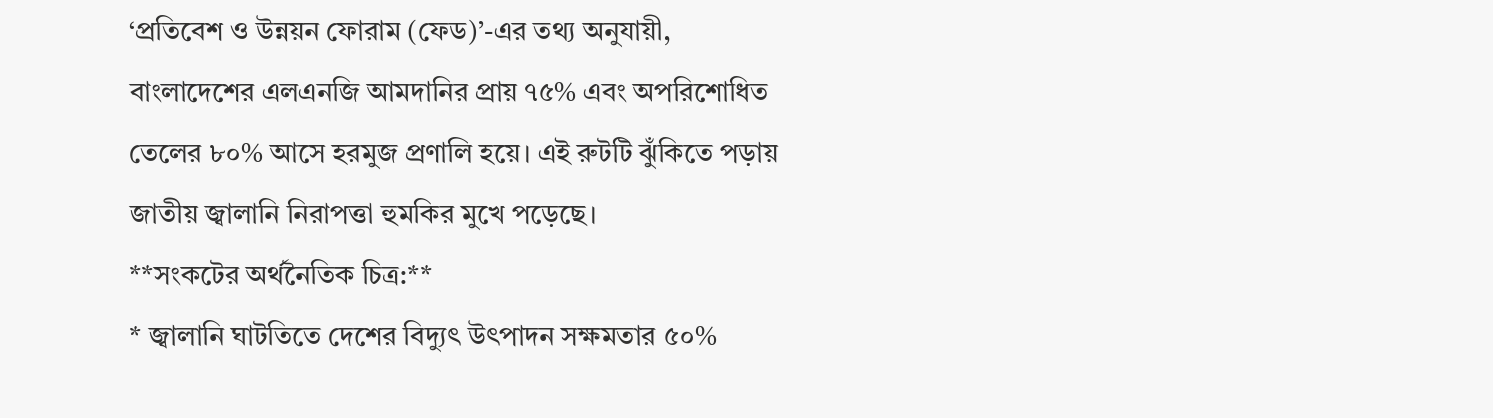‘প্রতিবেশ ও উন্নয়ন ফোরাম (ফেড)’-এর তথ্য অনুযায়ী, বাংলাদেশের এলএনজি আমদানির প্রায় ৭৫% এবং অপরিশোধিত তেলের ৮০% আসে হরমুজ প্রণালি হয়ে। এই রুটটি ঝুঁকিতে পড়ায় জাতীয় জ্বালানি নিরাপত্তা হুমকির মুখে পড়েছে।
**সংকটের অর্থনৈতিক চিত্র:**
* জ্বালানি ঘাটতিতে দেশের বিদ্যুৎ উৎপাদন সক্ষমতার ৫০%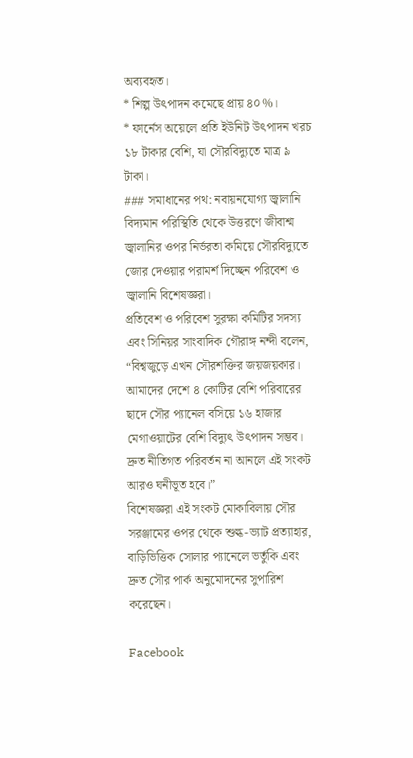অব্যবহৃত।
* শিল্প উৎপাদন কমেছে প্রায় ৪০%।
* ফার্নেস অয়েলে প্রতি ইউনিট উৎপাদন খরচ ১৮ টাকার বেশি, যা সৌরবিদ্যুতে মাত্র ৯ টাকা।
### সমাধানের পথ: নবায়নযোগ্য জ্বালানি
বিদ্যমান পরিস্থিতি থেকে উত্তরণে জীবাশ্ম জ্বালানির ওপর নির্ভরতা কমিয়ে সৌরবিদ্যুতে জোর দেওয়ার পরামর্শ দিচ্ছেন পরিবেশ ও জ্বালানি বিশেষজ্ঞরা।
প্রতিবেশ ও পরিবেশ সুরক্ষা কমিটির সদস্য এবং সিনিয়র সাংবাদিক গৌরাঙ্গ নন্দী বলেন, “বিশ্বজুড়ে এখন সৌরশক্তির জয়জয়কার। আমাদের দেশে ৪ কোটির বেশি পরিবারের ছাদে সৌর প্যানেল বসিয়ে ১৬ হাজার মেগাওয়াটের বেশি বিদ্যুৎ উৎপাদন সম্ভব। দ্রুত নীতিগত পরিবর্তন না আনলে এই সংকট আরও ঘনীভূত হবে।”
বিশেষজ্ঞরা এই সংকট মোকাবিলায় সৌর সরঞ্জামের ওপর থেকে শুল্ক-ভ্যাট প্রত্যাহার, বাড়িভিত্তিক সোলার প্যানেলে ভর্তুকি এবং দ্রুত সৌর পার্ক অনুমোদনের সুপারিশ করেছেন।

Facebook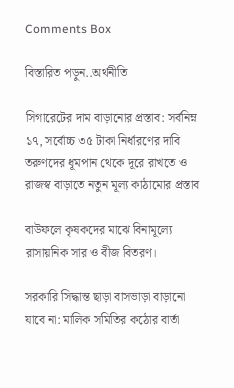Comments Box

বিস্তারিত পড়ুন..অর্থনীতি

সিগারেটের দাম বাড়ানোর প্রস্তাব: সর্বনিম্ন ১৭, সর্বোচ্চ ৩৫ টাকা নির্ধারণের দাবি তরুণদের ধূমপান থেকে দূরে রাখতে ও রাজস্ব বাড়াতে নতুন মূল্য কাঠামোর প্রস্তাব

বাউফলে কৃষকদের মাঝে বিনামূল্যে রাসায়নিক সার ও বীজ বিতরণ।

সরকারি সিদ্ধান্ত ছাড়া বাসভাড়া বাড়ানো যাবে না: মালিক সমিতির কঠোর বার্তা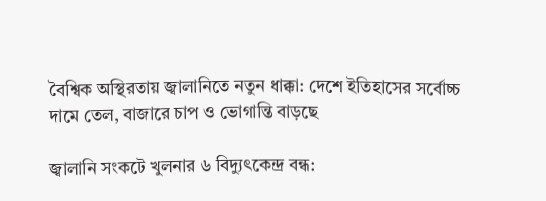বৈশ্বিক অস্থিরতায় জ্বালানিতে নতুন ধাক্কা: দেশে ইতিহাসের সর্বোচ্চ দামে তেল, বাজারে চাপ ও ভোগান্তি বাড়ছে

জ্বালানি সংকটে খুলনার ৬ বিদ্যুৎকেন্দ্র বন্ধ: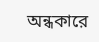অন্ধকারে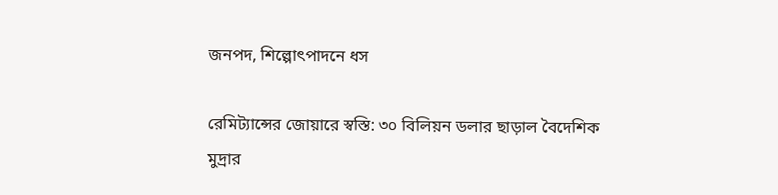জনপদ, শিল্পোৎপাদনে ধস

রেমিট্যান্সের জোয়ারে স্বস্তি: ৩০ বিলিয়ন ডলার ছাড়াল বৈদেশিক মুদ্রার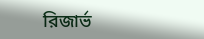রিজার্ভ